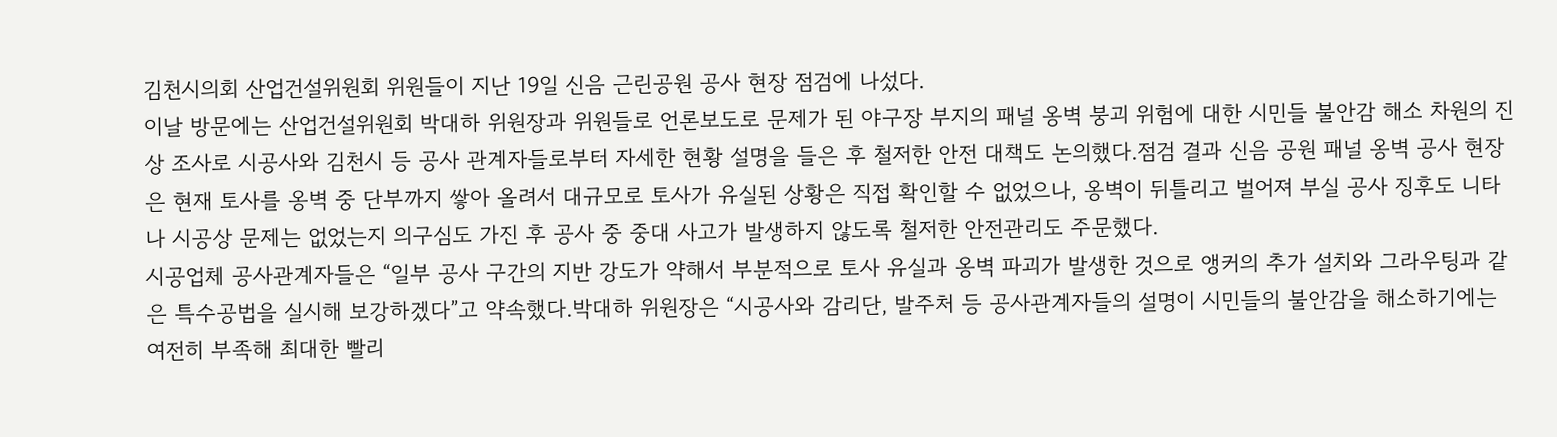김천시의회 산업건설위원회 위원들이 지난 19일 신음 근린공원 공사 현장 점검에 나섰다.
이날 방문에는 산업건설위원회 박대하 위원장과 위원들로 언론보도로 문제가 된 야구장 부지의 패널 옹벽 붕괴 위험에 대한 시민들 불안감 해소 차원의 진상 조사로 시공사와 김천시 등 공사 관계자들로부터 자세한 현황 설명을 들은 후 철저한 안전 대책도 논의했다.점검 결과 신음 공원 패널 옹벽 공사 현장은 현재 토사를 옹벽 중 단부까지 쌓아 올려서 대규모로 토사가 유실된 상황은 직접 확인할 수 없었으나, 옹벽이 뒤틀리고 벌어져 부실 공사 징후도 니타나 시공상 문제는 없었는지 의구심도 가진 후 공사 중 중대 사고가 발생하지 않도록 철저한 안전관리도 주문했다.
시공업체 공사관계자들은 “일부 공사 구간의 지반 강도가 약해서 부분적으로 토사 유실과 옹벽 파괴가 발생한 것으로 앵커의 추가 설치와 그라우팅과 같은 특수공법을 실시해 보강하겠다”고 약속했다.박대하 위원장은 “시공사와 감리단, 발주처 등 공사관계자들의 설명이 시민들의 불안감을 해소하기에는 여전히 부족해 최대한 빨리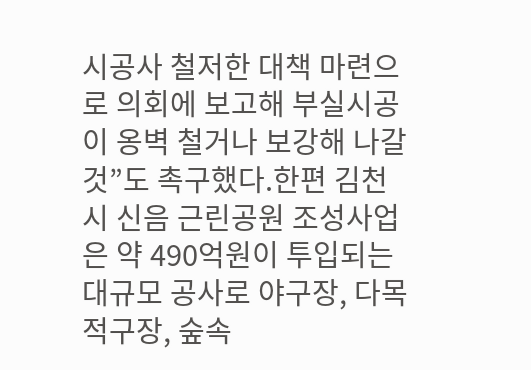시공사 철저한 대책 마련으로 의회에 보고해 부실시공이 옹벽 철거나 보강해 나갈 것”도 촉구했다.한편 김천시 신음 근린공원 조성사업은 약 490억원이 투입되는 대규모 공사로 야구장, 다목적구장, 숲속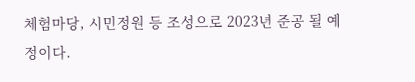체험마당, 시민정원 등 조성으로 2023년 준공 될 예정이다.